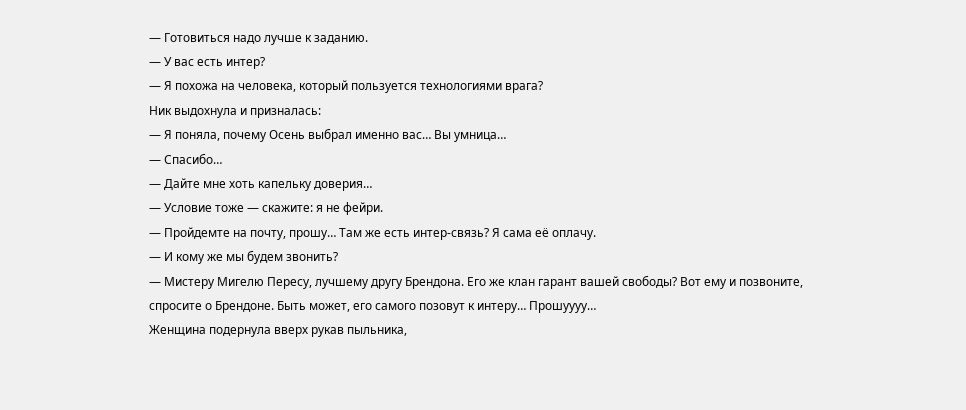— Готовиться надо лучше к заданию.
— У вас есть интер?
— Я похожа на человека, который пользуется технологиями врага?
Ник выдохнула и призналась:
— Я поняла, почему Осень выбрал именно вас… Вы умница…
— Спасибо…
— Дайте мне хоть капельку доверия…
— Условие тоже — скажите: я не фейри.
— Пройдемте на почту, прошу… Там же есть интер-связь? Я сама её оплачу.
— И кому же мы будем звонить?
— Мистеру Мигелю Пересу, лучшему другу Брендона. Его же клан гарант вашей свободы? Вот ему и позвоните, спросите о Брендоне. Быть может, его самого позовут к интеру… Прошуууу…
Женщина подернула вверх рукав пыльника,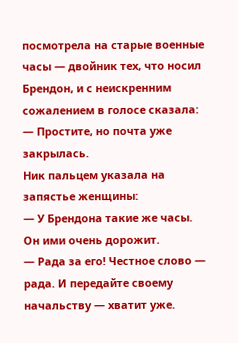посмотрела на старые военные часы — двойник тех, что носил Брендон, и с неискренним сожалением в голосе сказала:
— Простите, но почта уже закрылась.
Ник пальцем указала на запястье женщины:
— У Брендона такие же часы. Он ими очень дорожит.
— Рада за его! Честное слово — рада. И передайте своему начальству — хватит уже.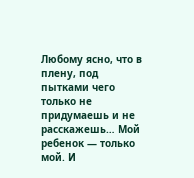Любому ясно, что в плену, под пытками чего только не придумаешь и не расскажешь… Мой ребенок — только мой. И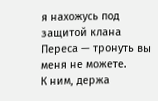я нахожусь под защитой клана Переса — тронуть вы меня не можете.
К ним, держа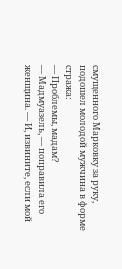смущенного Марковку за руку, подошел молодой мужчина в форме стража:
— Проблемы, мадам?
— Мадмуазель, — поправила его женщина. — И, извините, если мой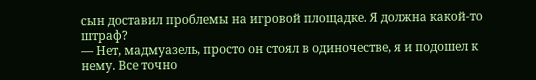сын доставил проблемы на игровой площадке. Я должна какой-то штраф?
— Нет, мадмуазель, просто он стоял в одиночестве, я и подошел к нему. Все точно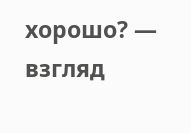хорошо? — взгляд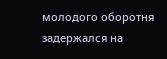молодого оборотня задержался на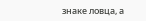знаке ловца, а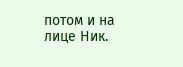потом и на лице Ник.